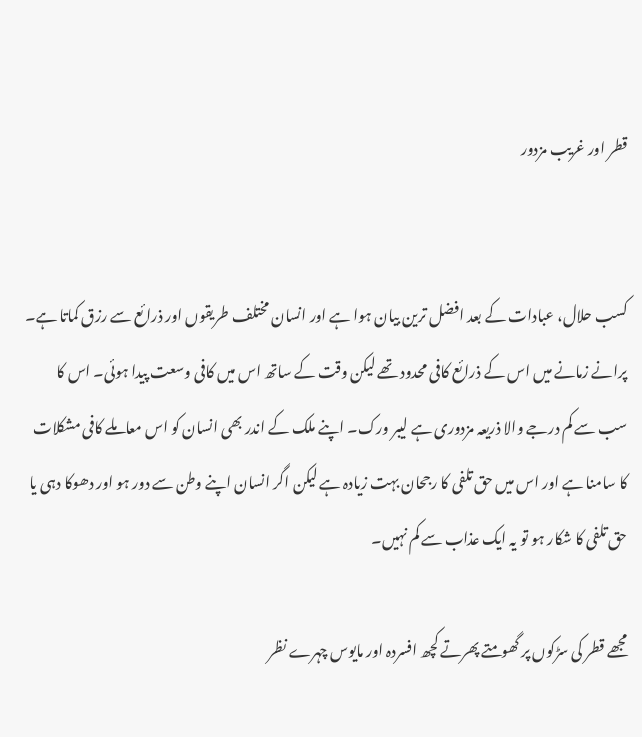قطر اور غریب مزدور


کسب حلال، عبادات کے بعد افضل ترین بیان ہوا ہے اور انسان مختلف طریقوں اور ذرائع سے رزق کماتا ہے۔ پرانے زمانے میں اس کے ذرائع کافی محدود تھے لیکن وقت کے ساتھ اس میں کافی وسعت پیدا ہوئی۔ اس کا سب سے کم درجے والا ذریعہ مزدوری ہے لیبر ورک۔ اپنے ملک کے اندر بھی انسان کو اس معاملے کافی مشکلات کا سامنا ہے اور اس میں حق تلفی کا رجحان بہت زیادہ ہے لیکن اگر انسان اپنے وطن سے دور ہو اور دھوکا دہی یا حق تلفی کا شکار ہو تو یہ ایک عذاب سے کم نہیں۔

مجھے قطر کی سڑکوں پر گھومتے پھرتے کچھ افسردہ اور مایوس چہرے نظر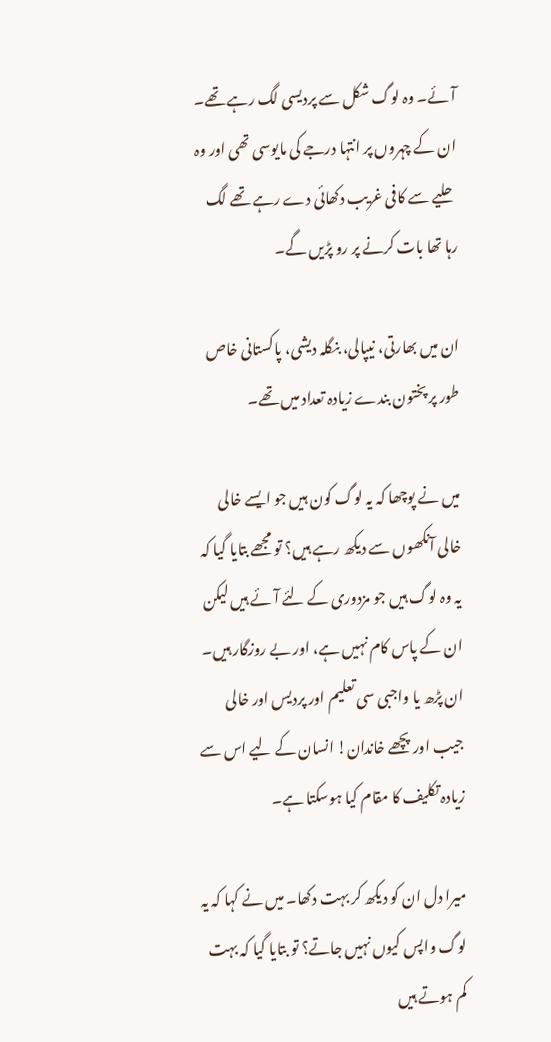آئے۔ وہ لوگ شکل سے پردیسی لگ رہے تھے۔ ان کے چہروں پر انتہا درجے کی مایوسی تھی اور وہ حلیے سے کافی غریب دکھائی دے رہے تھے لگ رہا تھا بات کرنے پر رو پڑیں گے۔

ان میں بھارتی، نیپالی، بنگلہ دیشی، پاکستانی خاص طور پر پختون بندے زیادہ تعداد میں تھے۔

میں نے پوچھا کہ یہ لوگ کون ہیں جو ایسے خالی خالی آنکھوں سے دیکھ رہے ہیں؟ تو مجھے بتایا گیا کہ یہ وہ لوگ ہیں جو مزدوری کے لئے آئے ہیں لیکن ان کے پاس کام نہیں ہے، اور بے روزگار ہیں۔ ان پڑھ یا واجبی سی تعلیم اور پردیس اور خالی جیب اور پچھے خاندان! انسان کے لیے اس سے زیادہ تکلیف کا مقام کیا ہوسکتا ہے۔

میرا دل ان کو دیکھ کر بہت دکھا۔ میں نے کہا کہ یہ لوگ واپس کیوں نہیں جاتے؟ تو بتایا گیا کہ بہت کم ہوتے ہیں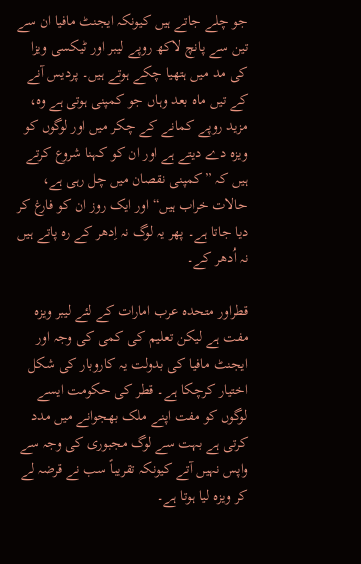جو چلے جاتے ہیں کیونکہ ایجنٹ مافیا ان سے تین سے پانچ لاکھ روپے لیبر اور ٹیکسی ویزا کی مد میں ہتھیا چکے ہوتے ہیں۔ پردیس آنے کے تیں ماہ بعد وہاں جو کمپنی ہوتی ہے وہ، مزید روپے کمانے کے چکر میں اور لوگوں کو ویزہ دے دیتے ہے اور ان کو کہنا شروع کرتے ہیں کہ ”کمپنی نقصان میں چل رہی ہے، حالات خراب ہیں“ اور ایک روز ان کو فارغ کر دیا جاتا ہے۔ پھر یہ لوگ نہ اِدھر کے رہ پاتے ہیں نہ اُدھر کے۔

قطراور متحدہ عرب امارات کے لئے لیبر ویزہ مفت ہے لیکن تعلیم کی کمی کی وجہ اور ایجنٹ مافیا کی بدولت یہ کاروبار کی شکل اختیار کرچکا ہے۔ قطر کی حکومت ایسے لوگوں کو مفت اپنے ملک بھجوانے میں مدد کرتی ہے بہت سے لوگ مجبوری کی وجہ سے واپس نہیں آتے کیونکہ تقریباً سب نے قرضہ لے کر ویزہ لیا ہوتا ہے۔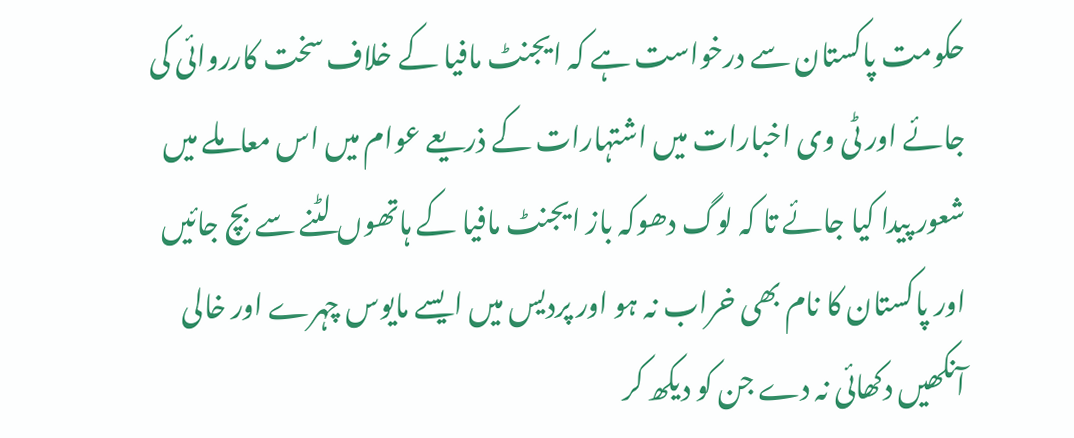حکومت پاکستان سے درخواست ہے کہ ایجنٹ مافیا کے خلاف سخت کارروائی کی جائے اور ٹی وی اخبارات میں اشتہارات کے ذریعے عوام میں اس معاملے میں شعور پیدا کیا جائے تا کہ لوگ دھوکہ باز ایجنٹ مافیا کے ہاتھوں لٹنے سے بچ جائیں اور پاکستان کا نام بھی خراب نہ ہو اور پردیس میں ایسے مایوس چہرے اور خالی آنکھیں دکھائی نہ دے جن کو دیکھ کر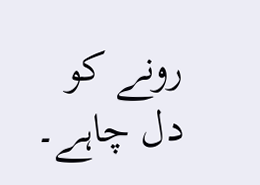رونے کو دل چاہے۔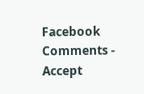Facebook Comments - Accept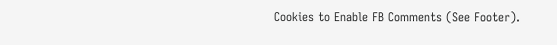Cookies to Enable FB Comments (See Footer).